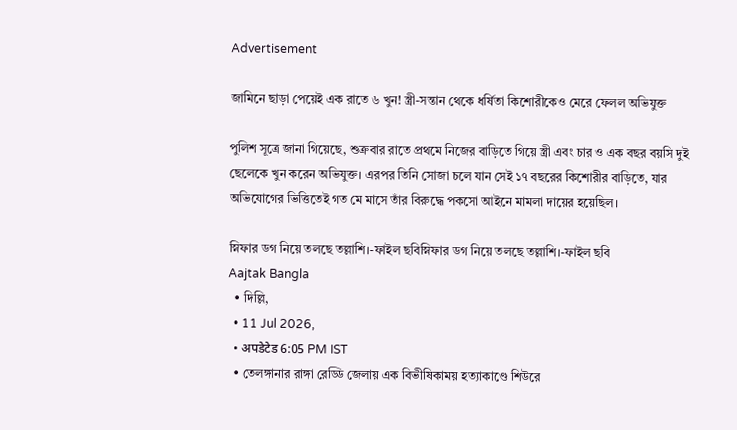Advertisement

জামিনে ছাড়া পেয়েই এক রাতে ৬ খুন! স্ত্রী-সন্তান থেকে ধর্ষিতা কিশোরীকেও মেরে ফেলল অভিযুক্ত

পুলিশ সূত্রে জানা গিয়েছে, শুক্রবার রাতে প্রথমে নিজের বাড়িতে গিয়ে স্ত্রী এবং চার ও এক বছর বয়সি দুই ছেলেকে খুন করেন অভিযুক্ত। এরপর তিনি সোজা চলে যান সেই ১৭ বছরের কিশোরীর বাড়িতে, যার অভিযোগের ভিত্তিতেই গত মে মাসে তাঁর বিরুদ্ধে পকসো আইনে মামলা দায়ের হয়েছিল।

স্নিফার ডগ নিয়ে তলছে তল্লাশি।-ফাইল ছবিস্নিফার ডগ নিয়ে তলছে তল্লাশি।-ফাইল ছবি
Aajtak Bangla
  • দিল্লি,
  • 11 Jul 2026,
  • अपडेटेड 6:05 PM IST
  • তেলঙ্গানার রাঙ্গা রেড্ডি জেলায় এক বিভীষিকাময় হত্যাকাণ্ডে শিউরে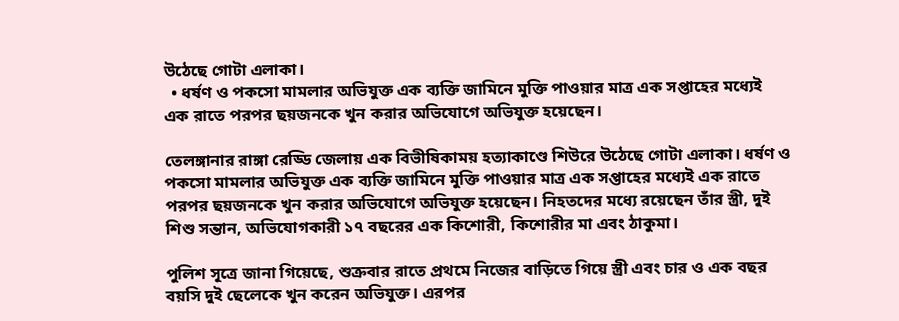উঠেছে গোটা এলাকা।
  • ধর্ষণ ও পকসো মামলার অভিযুক্ত এক ব্যক্তি জামিনে মুক্তি পাওয়ার মাত্র এক সপ্তাহের মধ্যেই এক রাতে পরপর ছয়জনকে খুন করার অভিযোগে অভিযুক্ত হয়েছেন।

তেলঙ্গানার রাঙ্গা রেড্ডি জেলায় এক বিভীষিকাময় হত্যাকাণ্ডে শিউরে উঠেছে গোটা এলাকা। ধর্ষণ ও পকসো মামলার অভিযুক্ত এক ব্যক্তি জামিনে মুক্তি পাওয়ার মাত্র এক সপ্তাহের মধ্যেই এক রাতে পরপর ছয়জনকে খুন করার অভিযোগে অভিযুক্ত হয়েছেন। নিহতদের মধ্যে রয়েছেন তাঁর স্ত্রী, দুই শিশু সন্তান, অভিযোগকারী ১৭ বছরের এক কিশোরী, কিশোরীর মা এবং ঠাকুমা।

পুলিশ সূত্রে জানা গিয়েছে, শুক্রবার রাতে প্রথমে নিজের বাড়িতে গিয়ে স্ত্রী এবং চার ও এক বছর বয়সি দুই ছেলেকে খুন করেন অভিযুক্ত। এরপর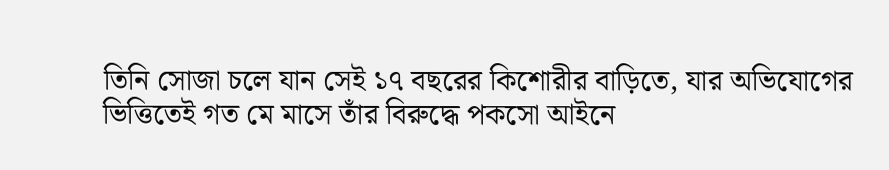তিনি সোজা চলে যান সেই ১৭ বছরের কিশোরীর বাড়িতে, যার অভিযোগের ভিত্তিতেই গত মে মাসে তাঁর বিরুদ্ধে পকসো আইনে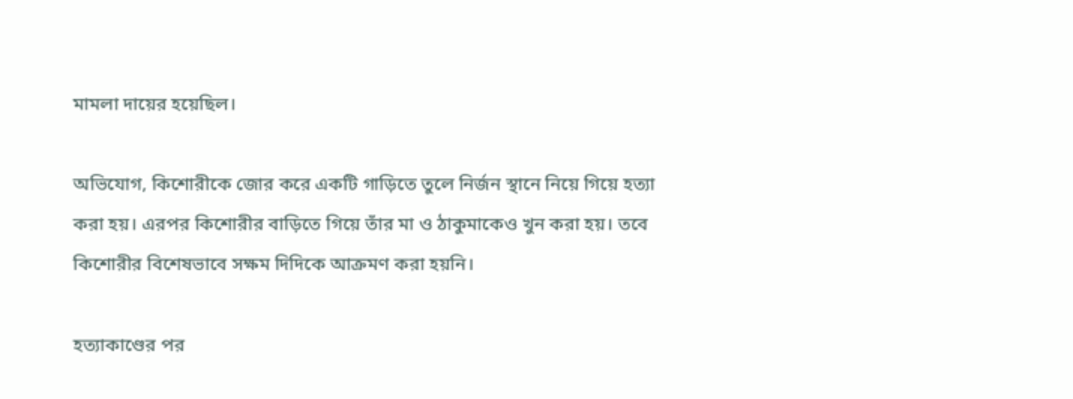মামলা দায়ের হয়েছিল।

অভিযোগ, কিশোরীকে জোর করে একটি গাড়িতে তুলে নির্জন স্থানে নিয়ে গিয়ে হত্যা করা হয়। এরপর কিশোরীর বাড়িতে গিয়ে তাঁর মা ও ঠাকুমাকেও খুন করা হয়। তবে কিশোরীর বিশেষভাবে সক্ষম দিদিকে আক্রমণ করা হয়নি।

হত্যাকাণ্ডের পর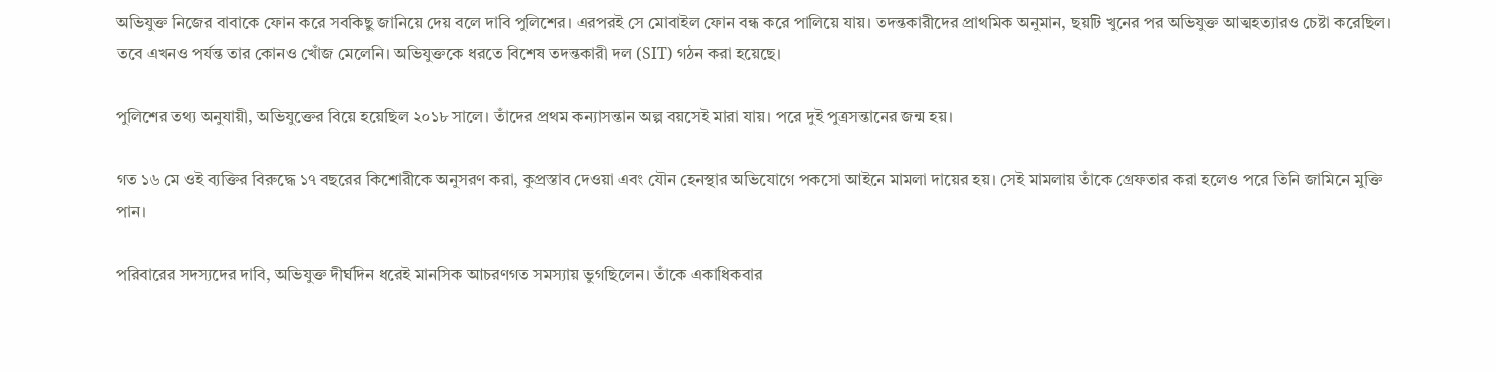অভিযুক্ত নিজের বাবাকে ফোন করে সবকিছু জানিয়ে দেয় বলে দাবি পুলিশের। এরপরই সে মোবাইল ফোন বন্ধ করে পালিয়ে যায়। তদন্তকারীদের প্রাথমিক অনুমান, ছয়টি খুনের পর অভিযুক্ত আত্মহত্যারও চেষ্টা করেছিল। তবে এখনও পর্যন্ত তার কোনও খোঁজ মেলেনি। অভিযুক্তকে ধরতে বিশেষ তদন্তকারী দল (SIT) গঠন করা হয়েছে।

পুলিশের তথ্য অনুযায়ী, অভিযুক্তের বিয়ে হয়েছিল ২০১৮ সালে। তাঁদের প্রথম কন্যাসন্তান অল্প বয়সেই মারা যায়। পরে দুই পুত্রসন্তানের জন্ম হয়।

গত ১৬ মে ওই ব্যক্তির বিরুদ্ধে ১৭ বছরের কিশোরীকে অনুসরণ করা, কুপ্রস্তাব দেওয়া এবং যৌন হেনস্থার অভিযোগে পকসো আইনে মামলা দায়ের হয়। সেই মামলায় তাঁকে গ্রেফতার করা হলেও পরে তিনি জামিনে মুক্তি পান।

পরিবারের সদস্যদের দাবি, অভিযুক্ত দীর্ঘদিন ধরেই মানসিক আচরণগত সমস্যায় ভুগছিলেন। তাঁকে একাধিকবার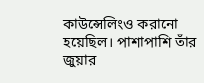কাউন্সেলিংও করানো হয়েছিল। পাশাপাশি তাঁর জুয়ার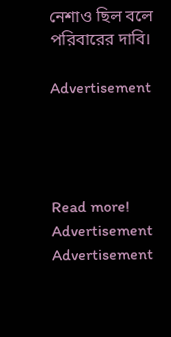নেশাও ছিল বলে পরিবারের দাবি।

Advertisement




Read more!
Advertisement
Advertisement